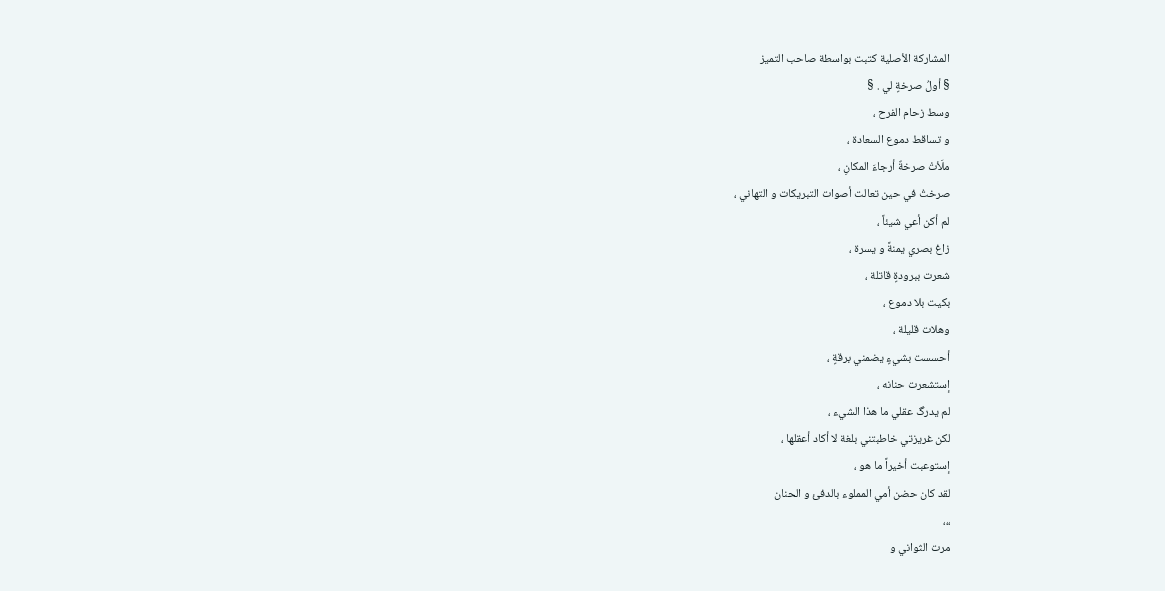المشاركة الأصلية كتبت بواسطة صاحب التميز
§ أولُ صرخةٍ لي . §
وسط زحام الفرح ،
و تساقط دموع السعادة ،
ملَأتْ صرخةٌ أرجاءَ المكانِ ،
صرختُ في حين تعالت أصوات التبريكات و التهاني ،
لم أكن أعي شيئاً ،
زاغ بصري يمنةً و يسرة ،
شعرت ببرودةٍ قاتلة ،
بكيت بلا دموع ،
وهلات قليلة ،
أحسست بشيءٍ يضمني برقةٍ ،
إستشعرت حنانه ،
لم يدرگ عقلي ما هذا الشيء ،
لكن غريزتي خاطبتني بلغة لا أكاد أعقلها ،
إستوعبت أخيراً ما هو ،
لقد كان حضن أمي المملوء بالدفئ و الحنان
،،،
مرت الثواني و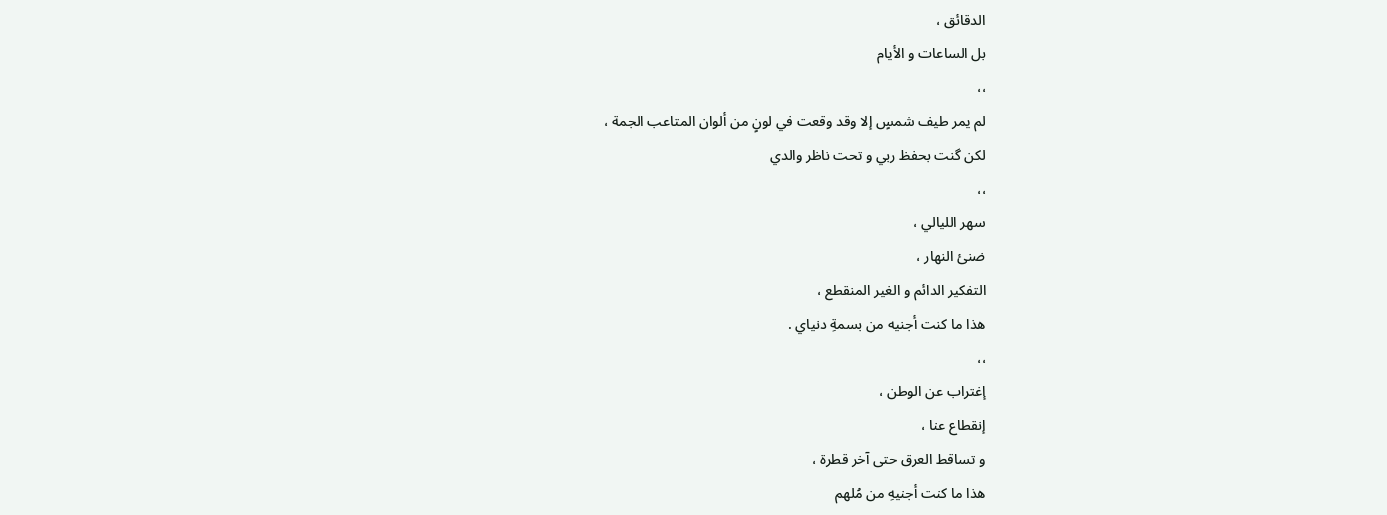الدقائق ،
بل الساعات و الأيام
،،
لم يمر طيف شمسٍ إلا وقد وقعت في لونٍ من ألوان المتاعب الجمة ،
لكن گنت بحفظ ربي و تحت ناظر والدي
،،
سهر الليالي ،
ضنئ النهار ،
التفكير الدائم و الغير المنقطع ،
هذا ما كنت أجنيه من بسمةِ دنياي .
،،
إغتراب عن الوطن ،
إنقطاع عنا ،
و تساقط العرق حتى آخر قطرة ،
هذا ما كنت أجنيهِ من مُلهم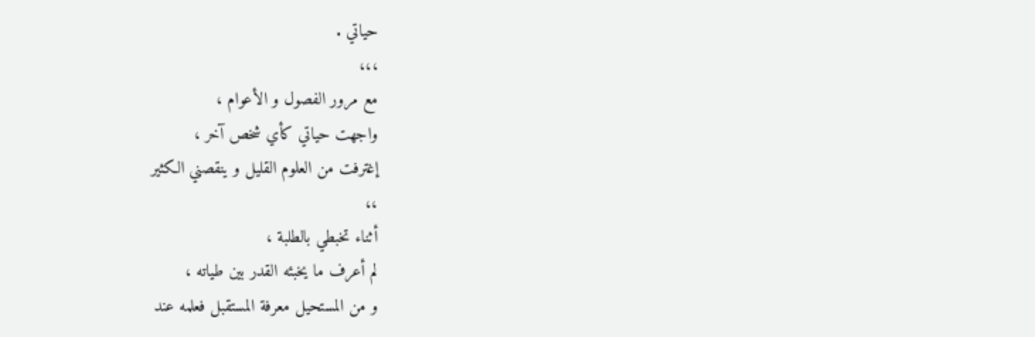حياتي .
،،،
مع مرور الفصول و الأعوام ،
واجهت حياتي كأي شخص آخر ،
إغترفت من العلوم القليل و ينقصني الكثير
،،
أثناء تخبطي بالطلبة ،
لم أعرف ما يخبئه القدر بين طياته ،
و من المستحيل معرفة المستقبل فعلمه عند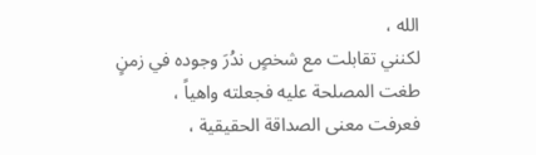الله ،
لكنني تقابلت مع شخصٍ ندُرَ وجوده في زمنٍ طغت المصلحة عليه فجعلته واهياً ،
فعرفت معنى الصداقة الحقيقية ،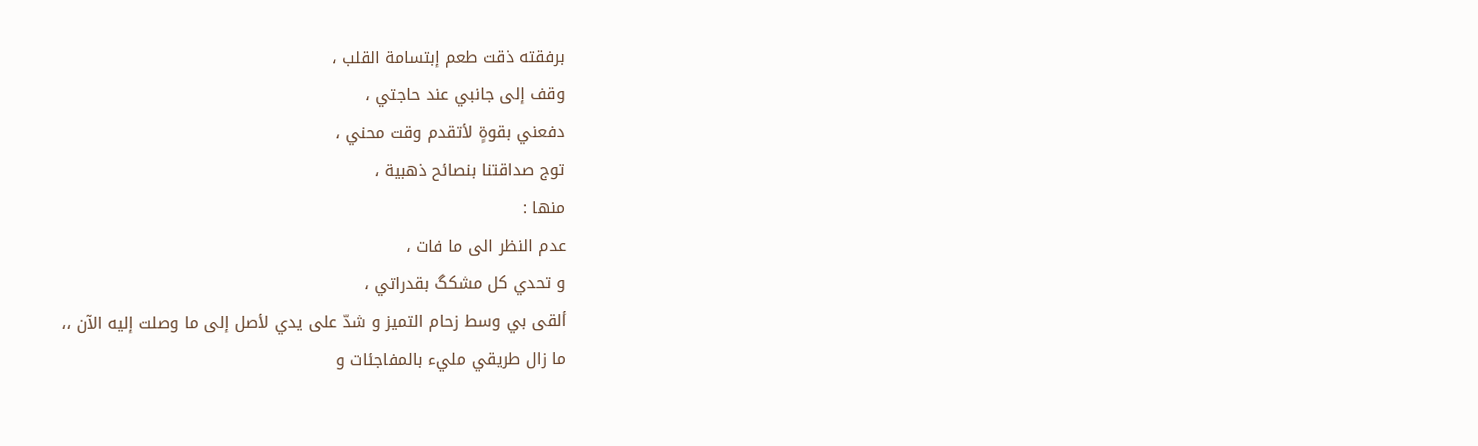برفقته ذقت طعم إبتسامة القلب ،
وقف إلى جانبي عند حاجتي ،
دفعني بقوةٍ لأتقدم وقت محني ،
توج صداقتنا بنصائح ذهبية ،
منها :
عدم النظر الى ما فات ،
و تحدي كل مشكگ بقدراتي ،
ألقى بي وسط زحام التميز و شدّ على يدي لأصل إلى ما وصلت إليه الآن ،،
ما زال طريقي مليء بالمفاجئات و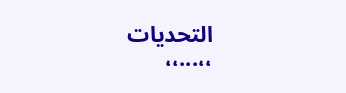التحديات
،،...،،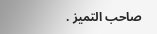صاحب التميز .